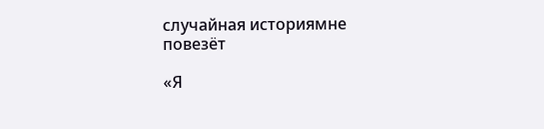случайная историямне повезёт

«Я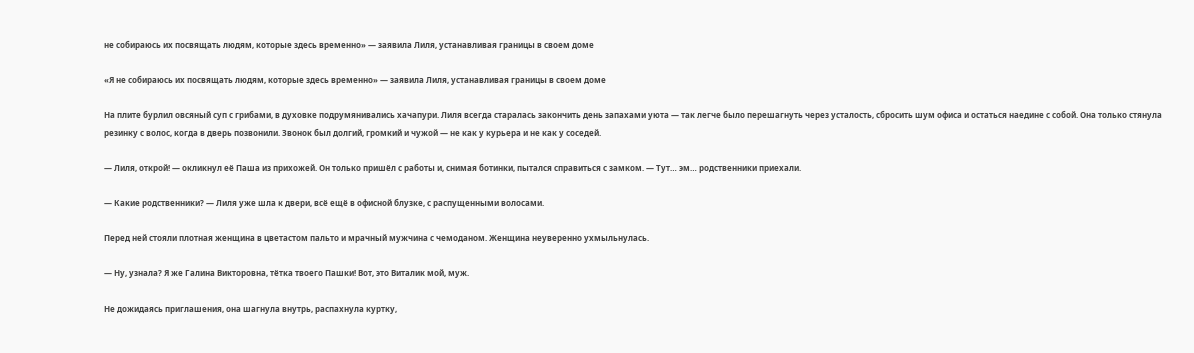не собираюсь их посвящать людям, которые здесь временно» — заявила Лиля, устанавливая границы в своем доме

«Я не собираюсь их посвящать людям, которые здесь временно» — заявила Лиля, устанавливая границы в своем доме

На плите бурлил овсяный суп с грибами, в духовке подрумянивались хачапури. Лиля всегда старалась закончить день запахами уюта — так легче было перешагнуть через усталость, сбросить шум офиса и остаться наедине с собой. Она только стянула резинку с волос, когда в дверь позвонили. Звонок был долгий, громкий и чужой — не как у курьера и не как у соседей.

— Лиля, открой! — окликнул её Паша из прихожей. Он только пришёл с работы и, снимая ботинки, пытался справиться с замком. — Тут… эм… родственники приехали.

— Какие родственники? — Лиля уже шла к двери, всё ещё в офисной блузке, с распущенными волосами.

Перед ней стояли плотная женщина в цветастом пальто и мрачный мужчина с чемоданом. Женщина неуверенно ухмыльнулась.

— Ну, узнала? Я же Галина Викторовна, тётка твоего Пашки! Вот, это Виталик мой, муж.

Не дожидаясь приглашения, она шагнула внутрь, распахнула куртку,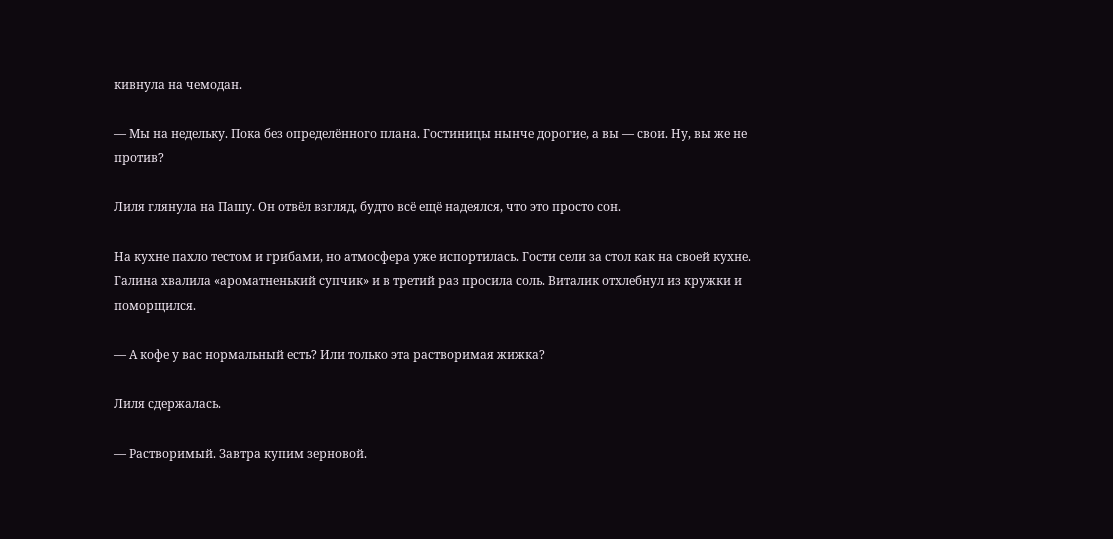кивнула на чемодан.

— Мы на недельку. Пока без определённого плана. Гостиницы нынче дорогие, а вы — свои. Ну, вы же не против?

Лиля глянула на Пашу. Он отвёл взгляд, будто всё ещё надеялся, что это просто сон.

На кухне пахло тестом и грибами, но атмосфера уже испортилась. Гости сели за стол как на своей кухне. Галина хвалила «ароматненький супчик» и в третий раз просила соль. Виталик отхлебнул из кружки и поморщился.

— А кофе у вас нормальный есть? Или только эта растворимая жижка?

Лиля сдержалась.

— Растворимый. Завтра купим зерновой.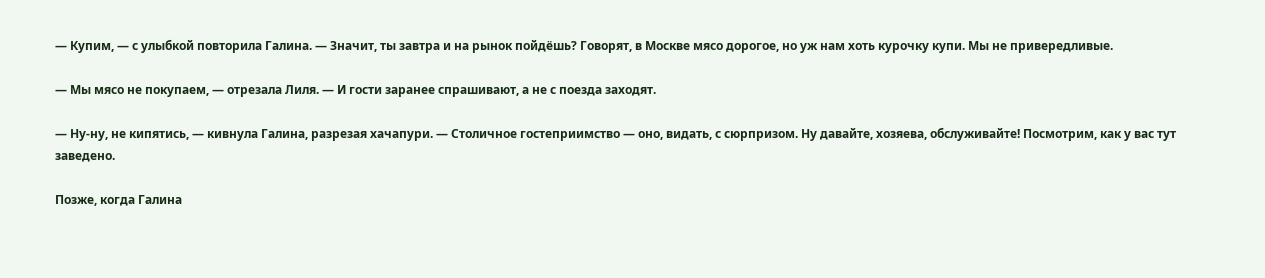— Купим, — с улыбкой повторила Галина. — Значит, ты завтра и на рынок пойдёшь? Говорят, в Москве мясо дорогое, но уж нам хоть курочку купи. Мы не привередливые.

— Мы мясо не покупаем, — отрезала Лиля. — И гости заранее спрашивают, а не с поезда заходят.

— Ну-ну, не кипятись, — кивнула Галина, разрезая хачапури. — Столичное гостеприимство — оно, видать, с сюрпризом. Ну давайте, хозяева, обслуживайте! Посмотрим, как у вас тут заведено.

Позже, когда Галина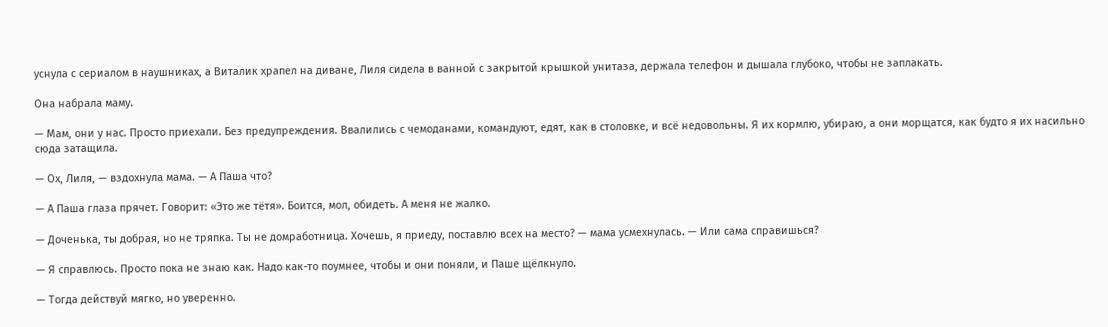уснула с сериалом в наушниках, а Виталик храпел на диване, Лиля сидела в ванной с закрытой крышкой унитаза, держала телефон и дышала глубоко, чтобы не заплакать.

Она набрала маму.

— Мам, они у нас. Просто приехали. Без предупреждения. Ввалились с чемоданами, командуют, едят, как в столовке, и всё недовольны. Я их кормлю, убираю, а они морщатся, как будто я их насильно сюда затащила.

— Ох, Лиля, — вздохнула мама. — А Паша что?

— А Паша глаза прячет. Говорит: «Это же тётя». Боится, мол, обидеть. А меня не жалко.

— Доченька, ты добрая, но не тряпка. Ты не домработница. Хочешь, я приеду, поставлю всех на место? — мама усмехнулась. — Или сама справишься?

— Я справлюсь. Просто пока не знаю как. Надо как-то поумнее, чтобы и они поняли, и Паше щёлкнуло.

— Тогда действуй мягко, но уверенно.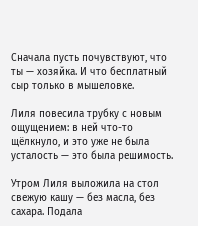Сначала пусть почувствуют, что ты — хозяйка. И что бесплатный сыр только в мышеловке.

Лиля повесила трубку с новым ощущением: в ней что-то щёлкнуло, и это уже не была усталость — это была решимость.

Утром Лиля выложила на стол свежую кашу — без масла, без сахара. Подала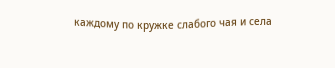каждому по кружке слабого чая и села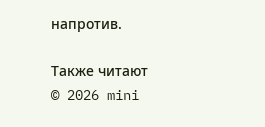напротив.

Также читают
© 2026 mini